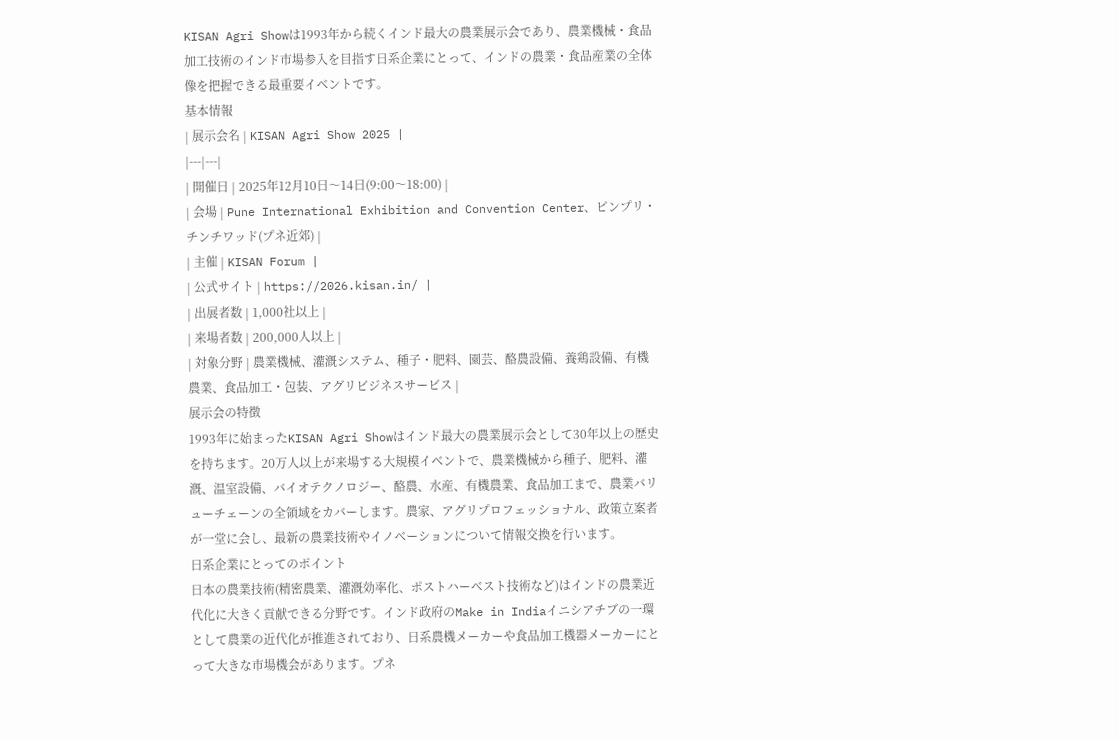KISAN Agri Showは1993年から続くインド最大の農業展示会であり、農業機械・食品加工技術のインド市場参入を目指す日系企業にとって、インドの農業・食品産業の全体像を把握できる最重要イベントです。
基本情報
| 展示会名 | KISAN Agri Show 2025 |
|---|---|
| 開催日 | 2025年12月10日〜14日(9:00〜18:00) |
| 会場 | Pune International Exhibition and Convention Center、ピンプリ・チンチワッド(プネ近郊) |
| 主催 | KISAN Forum |
| 公式サイト | https://2026.kisan.in/ |
| 出展者数 | 1,000社以上 |
| 来場者数 | 200,000人以上 |
| 対象分野 | 農業機械、灌漑システム、種子・肥料、園芸、酪農設備、養鶏設備、有機農業、食品加工・包装、アグリビジネスサービス |
展示会の特徴
1993年に始まったKISAN Agri Showはインド最大の農業展示会として30年以上の歴史を持ちます。20万人以上が来場する大規模イベントで、農業機械から種子、肥料、灌漑、温室設備、バイオテクノロジー、酪農、水産、有機農業、食品加工まで、農業バリューチェーンの全領域をカバーします。農家、アグリプロフェッショナル、政策立案者が一堂に会し、最新の農業技術やイノベーションについて情報交換を行います。
日系企業にとってのポイント
日本の農業技術(精密農業、灌漑効率化、ポストハーベスト技術など)はインドの農業近代化に大きく貢献できる分野です。インド政府のMake in Indiaイニシアチブの一環として農業の近代化が推進されており、日系農機メーカーや食品加工機器メーカーにとって大きな市場機会があります。プネ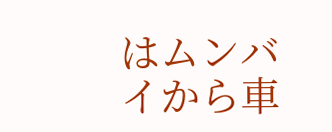はムンバイから車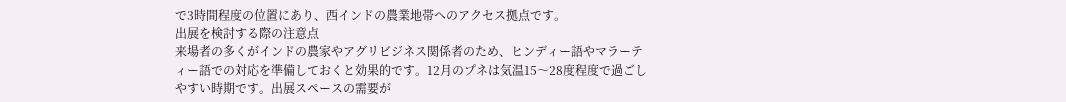で3時間程度の位置にあり、西インドの農業地帯へのアクセス拠点です。
出展を検討する際の注意点
来場者の多くがインドの農家やアグリビジネス関係者のため、ヒンディー語やマラーティー語での対応を準備しておくと効果的です。12月のプネは気温15〜28度程度で過ごしやすい時期です。出展スペースの需要が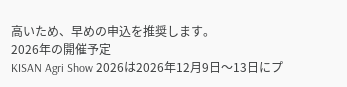高いため、早めの申込を推奨します。
2026年の開催予定
KISAN Agri Show 2026は2026年12月9日〜13日にプ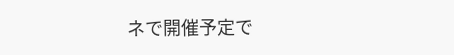ネで開催予定で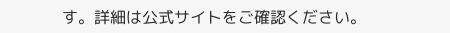す。詳細は公式サイトをご確認ください。